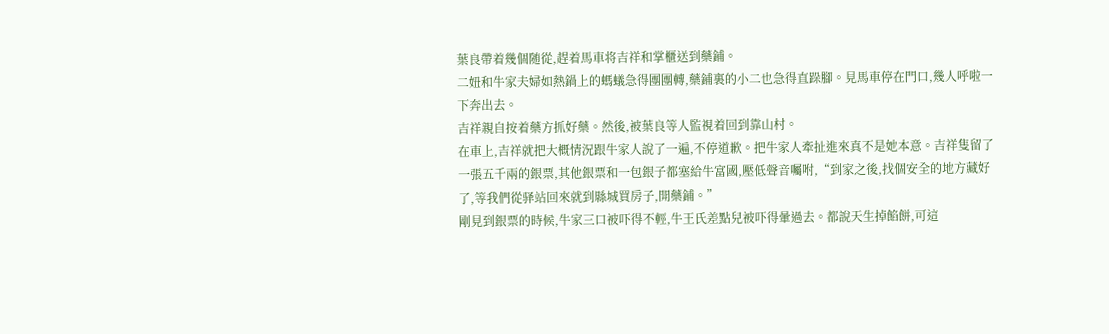葉良帶着幾個随從,趕着馬車将吉祥和掌櫃送到藥鋪。
二妞和牛家夫婦如熱鍋上的螞蟻急得團團轉,藥鋪裏的小二也急得直跺腳。見馬車停在門口,幾人呼啦一下奔出去。
吉祥親自按着藥方抓好藥。然後,被葉良等人監視着回到靠山村。
在車上,吉祥就把大概情況跟牛家人說了一遍,不停道歉。把牛家人牽扯進來真不是她本意。吉祥隻留了一張五千兩的銀票,其他銀票和一包銀子都塞給牛富國,壓低聲音囑咐,“到家之後,找個安全的地方藏好了,等我們從驿站回來就到縣城買房子,開藥鋪。”
剛見到銀票的時候,牛家三口被吓得不輕,牛王氏差點兒被吓得暈過去。都說天生掉餡餅,可這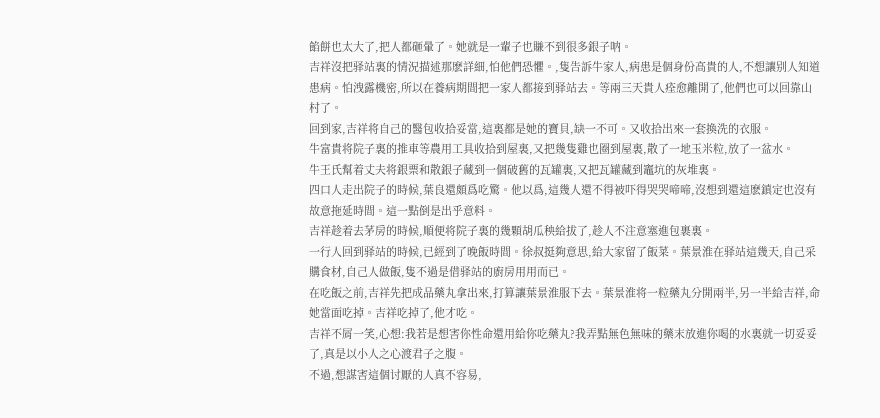餡餅也太大了,把人都砸暈了。她就是一輩子也賺不到很多銀子呐。
吉祥沒把驿站裏的情況描述那麽詳細,怕他們恐懼。,隻告訴牛家人,病患是個身份高貴的人,不想讓别人知道患病。怕洩露機密,所以在養病期間把一家人都接到驿站去。等兩三天貴人痊愈離開了,他們也可以回靠山村了。
回到家,吉祥将自己的醫包收拾妥當,這裏都是她的寶貝,缺一不可。又收拾出來一套換洗的衣服。
牛富貴将院子裏的推車等農用工具收拾到屋裏,又把幾隻雞也圈到屋裏,散了一地玉米粒,放了一盆水。
牛王氏幫着丈夫将銀票和散銀子藏到一個破舊的瓦罐裏,又把瓦罐藏到竈坑的灰堆裏。
四口人走出院子的時候,葉良還頗爲吃驚。他以爲,這幾人還不得被吓得哭哭啼啼,沒想到還這麽鎮定也沒有故意拖延時間。這一點倒是出乎意料。
吉祥趁着去茅房的時候,順便将院子裏的幾顆胡瓜秧給拔了,趁人不注意塞進包裹裏。
一行人回到驿站的時候,已經到了晚飯時間。徐叔挺夠意思,給大家留了飯菜。葉景淮在驿站這幾天,自己采購食材,自己人做飯,隻不過是借驿站的廚房用用而已。
在吃飯之前,吉祥先把成品藥丸拿出來,打算讓葉景淮服下去。葉景淮将一粒藥丸分開兩半,另一半給吉祥,命她當面吃掉。吉祥吃掉了,他才吃。
吉祥不屑一笑,心想:我若是想害你性命還用給你吃藥丸?我弄點無色無味的藥末放進你喝的水裏就一切妥妥了,真是以小人之心渡君子之腹。
不過,想謀害這個讨厭的人真不容易,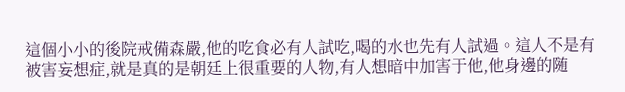這個小小的後院戒備森嚴,他的吃食必有人試吃,喝的水也先有人試過。這人不是有被害妄想症,就是真的是朝廷上很重要的人物,有人想暗中加害于他,他身邊的随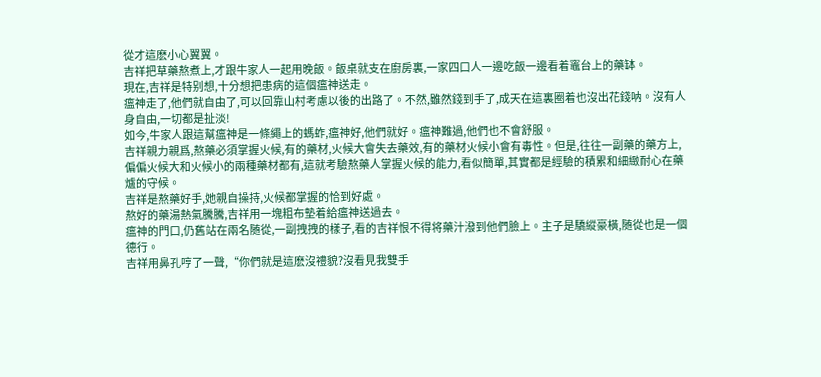從才這麽小心翼翼。
吉祥把草藥熬煮上,才跟牛家人一起用晚飯。飯桌就支在廚房裏,一家四口人一邊吃飯一邊看着竈台上的藥缽。
現在,吉祥是特别想,十分想把患病的這個瘟神送走。
瘟神走了,他們就自由了,可以回靠山村考慮以後的出路了。不然,雖然錢到手了,成天在這裏圈着也沒出花錢呐。沒有人身自由,一切都是扯淡!
如今,牛家人跟這幫瘟神是一條繩上的螞蚱,瘟神好,他們就好。瘟神難過,他們也不會舒服。
吉祥親力親爲,熬藥必須掌握火候,有的藥材,火候大會失去藥效,有的藥材火候小會有毒性。但是,往往一副藥的藥方上,偏偏火候大和火候小的兩種藥材都有,這就考驗熬藥人掌握火候的能力,看似簡單,其實都是經驗的積累和細緻耐心在藥爐的守候。
吉祥是熬藥好手,她親自操持,火候都掌握的恰到好處。
熬好的藥湯熱氣騰騰,吉祥用一塊粗布墊着給瘟神送過去。
瘟神的門口,仍舊站在兩名随從,一副拽拽的樣子,看的吉祥恨不得将藥汁潑到他們臉上。主子是驕縱豪橫,随從也是一個德行。
吉祥用鼻孔哼了一聲,“你們就是這麽沒禮貌?沒看見我雙手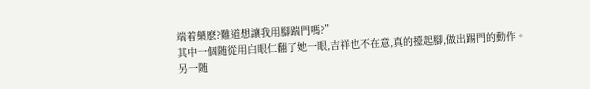端着藥麽?難道想讓我用腳踹門嗎?”
其中一個随從用白眼仁翻了她一眼,吉祥也不在意,真的擡起腳,做出踢門的動作。
另一随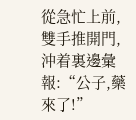從急忙上前,雙手推開門,沖着裏邊彙報:“公子,藥來了!”